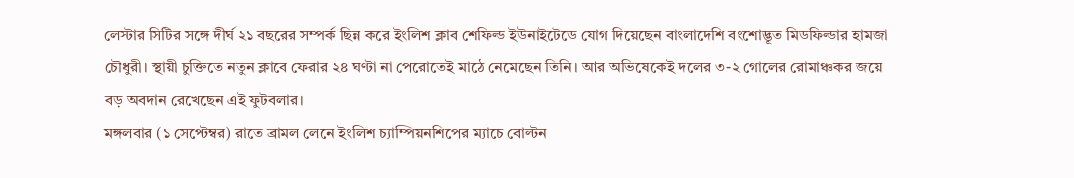লেস্টার সিটির সঙ্গে দীর্ঘ ২১ বছরের সম্পর্ক ছিন্ন করে ইংলিশ ক্লাব শেফিল্ড ইউনাইটেডে যোগ দিয়েছেন বাংলাদেশি বংশোদ্ভূত মিডফিল্ডার হামজা চৌধুরী। স্থায়ী চুক্তিতে নতুন ক্লাবে ফেরার ২৪ ঘণ্টা না পেরোতেই মাঠে নেমেছেন তিনি। আর অভিষেকেই দলের ৩-২ গোলের রোমাঞ্চকর জয়ে বড় অবদান রেখেছেন এই ফুটবলার।
মঙ্গলবার (১ সেপ্টেম্বর) রাতে ব্রামল লেনে ইংলিশ চ্যাম্পিয়নশিপের ম্যাচে বোল্টন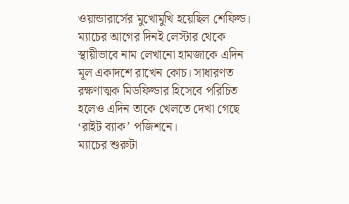ওয়ান্ডারার্সের মুখোমুখি হয়েছিল শেফিল্ড। ম্যাচের আগের দিনই লেস্টার থেকে স্থায়ীভাবে নাম লেখানো হামজাকে এদিন মূল একাদশে রাখেন কোচ। সাধারণত রক্ষণাত্মক মিডফিল্ডার হিসেবে পরিচিত হলেও এদিন তাকে খেলতে দেখা গেছে ‘রাইট ব্যাক’ পজিশনে।
ম্যাচের শুরুটা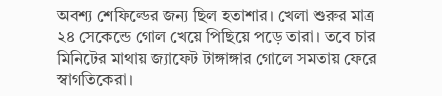অবশ্য শেফিল্ডের জন্য ছিল হতাশার। খেলা শুরুর মাত্র ২৪ সেকেন্ডে গোল খেয়ে পিছিয়ে পড়ে তারা। তবে চার মিনিটের মাথায় জ্যাফেট টাঙ্গাঙ্গার গোলে সমতায় ফেরে স্বাগতিকেরা।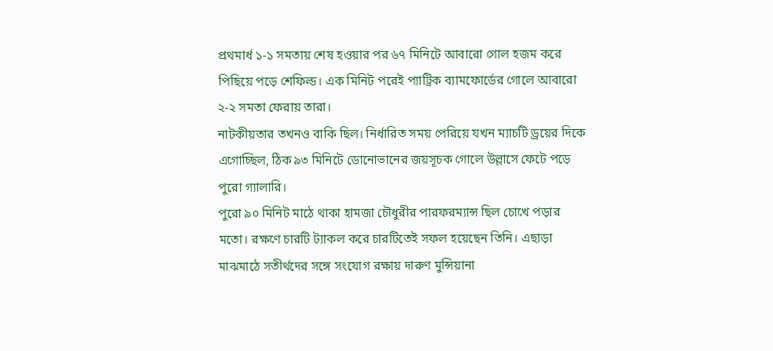প্রথমার্ধ ১-১ সমতায় শেষ হওয়ার পর ৬৭ মিনিটে আবারো গোল হজম করে পিছিয়ে পড়ে শেফিল্ড। এক মিনিট পরেই প্যাট্রিক ব্যামফোর্ডের গোলে আবারো ২-২ সমতা ফেরায় তারা।
নাটকীয়তার তখনও বাকি ছিল। নির্ধারিত সময় পেরিয়ে যখন ম্যাচটি ড্রয়ের দিকে এগোচ্ছিল, ঠিক ৯৩ মিনিটে ডোনোভানের জয়সূচক গোলে উল্লাসে ফেটে পড়ে পুরো গ্যালারি।
পুরো ৯০ মিনিট মাঠে থাকা হামজা চৌধুরীর পারফরম্যান্স ছিল চোখে পড়ার মতো। রক্ষণে চারটি ট্যাকল করে চারটিতেই সফল হয়েছেন তিনি। এছাড়া মাঝমাঠে সতীর্থদের সঙ্গে সংযোগ রক্ষায় দারুণ মুন্সিয়ানা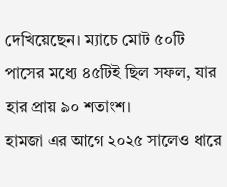দেখিয়েছেন। ম্যাচে মোট ৫০টি পাসের মধ্যে ৪৫টিই ছিল সফল, যার হার প্রায় ৯০ শতাংশ।
হামজা এর আগে ২০২৫ সালেও ধারে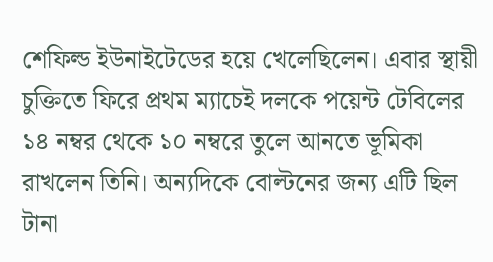শেফিল্ড ইউনাইটেডের হয়ে খেলেছিলেন। এবার স্থায়ী চুক্তিতে ফিরে প্রথম ম্যাচেই দলকে পয়েন্ট টেবিলের ১৪ নম্বর থেকে ১০ নম্বরে তুলে আনতে ভূমিকা রাখলেন তিনি। অন্যদিকে বোল্টনের জন্য এটি ছিল টানা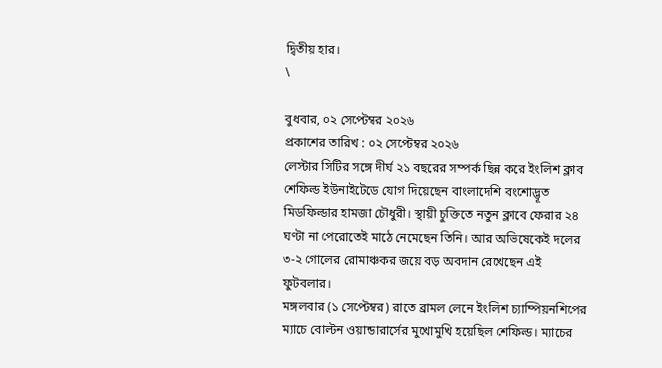দ্বিতীয় হার।
\

বুধবার, ০২ সেপ্টেম্বর ২০২৬
প্রকাশের তারিখ : ০২ সেপ্টেম্বর ২০২৬
লেস্টার সিটির সঙ্গে দীর্ঘ ২১ বছরের সম্পর্ক ছিন্ন করে ইংলিশ ক্লাব শেফিল্ড ইউনাইটেডে যোগ দিয়েছেন বাংলাদেশি বংশোদ্ভূত মিডফিল্ডার হামজা চৌধুরী। স্থায়ী চুক্তিতে নতুন ক্লাবে ফেরার ২৪ ঘণ্টা না পেরোতেই মাঠে নেমেছেন তিনি। আর অভিষেকেই দলের ৩-২ গোলের রোমাঞ্চকর জয়ে বড় অবদান রেখেছেন এই ফুটবলার।
মঙ্গলবার (১ সেপ্টেম্বর) রাতে ব্রামল লেনে ইংলিশ চ্যাম্পিয়নশিপের ম্যাচে বোল্টন ওয়ান্ডারার্সের মুখোমুখি হয়েছিল শেফিল্ড। ম্যাচের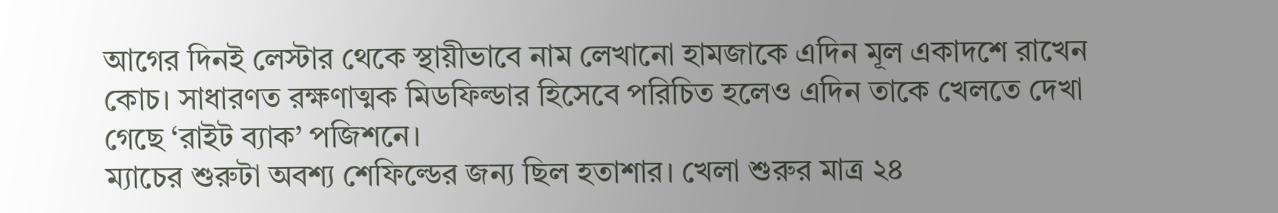আগের দিনই লেস্টার থেকে স্থায়ীভাবে নাম লেখানো হামজাকে এদিন মূল একাদশে রাখেন কোচ। সাধারণত রক্ষণাত্মক মিডফিল্ডার হিসেবে পরিচিত হলেও এদিন তাকে খেলতে দেখা গেছে ‘রাইট ব্যাক’ পজিশনে।
ম্যাচের শুরুটা অবশ্য শেফিল্ডের জন্য ছিল হতাশার। খেলা শুরুর মাত্র ২৪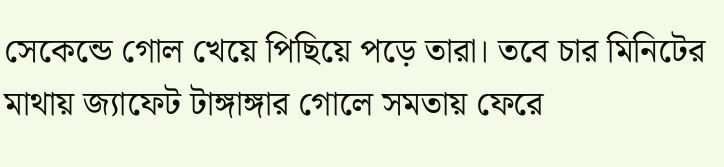সেকেন্ডে গোল খেয়ে পিছিয়ে পড়ে তারা। তবে চার মিনিটের মাথায় জ্যাফেট টাঙ্গাঙ্গার গোলে সমতায় ফেরে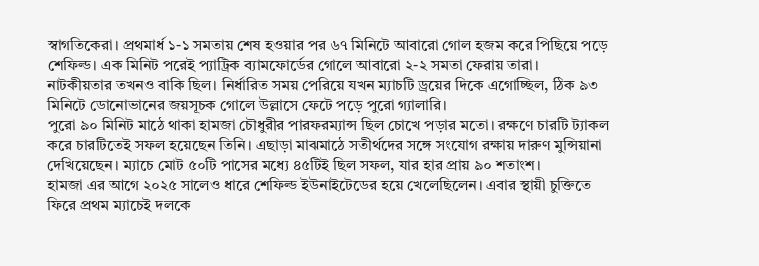স্বাগতিকেরা। প্রথমার্ধ ১-১ সমতায় শেষ হওয়ার পর ৬৭ মিনিটে আবারো গোল হজম করে পিছিয়ে পড়ে শেফিল্ড। এক মিনিট পরেই প্যাট্রিক ব্যামফোর্ডের গোলে আবারো ২-২ সমতা ফেরায় তারা।
নাটকীয়তার তখনও বাকি ছিল। নির্ধারিত সময় পেরিয়ে যখন ম্যাচটি ড্রয়ের দিকে এগোচ্ছিল, ঠিক ৯৩ মিনিটে ডোনোভানের জয়সূচক গোলে উল্লাসে ফেটে পড়ে পুরো গ্যালারি।
পুরো ৯০ মিনিট মাঠে থাকা হামজা চৌধুরীর পারফরম্যান্স ছিল চোখে পড়ার মতো। রক্ষণে চারটি ট্যাকল করে চারটিতেই সফল হয়েছেন তিনি। এছাড়া মাঝমাঠে সতীর্থদের সঙ্গে সংযোগ রক্ষায় দারুণ মুন্সিয়ানা দেখিয়েছেন। ম্যাচে মোট ৫০টি পাসের মধ্যে ৪৫টিই ছিল সফল, যার হার প্রায় ৯০ শতাংশ।
হামজা এর আগে ২০২৫ সালেও ধারে শেফিল্ড ইউনাইটেডের হয়ে খেলেছিলেন। এবার স্থায়ী চুক্তিতে ফিরে প্রথম ম্যাচেই দলকে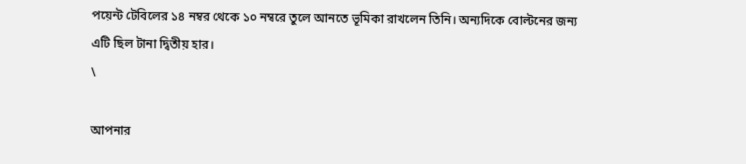পয়েন্ট টেবিলের ১৪ নম্বর থেকে ১০ নম্বরে তুলে আনতে ভূমিকা রাখলেন তিনি। অন্যদিকে বোল্টনের জন্য এটি ছিল টানা দ্বিতীয় হার।
\

আপনার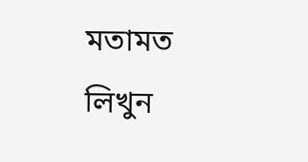মতামত লিখুন